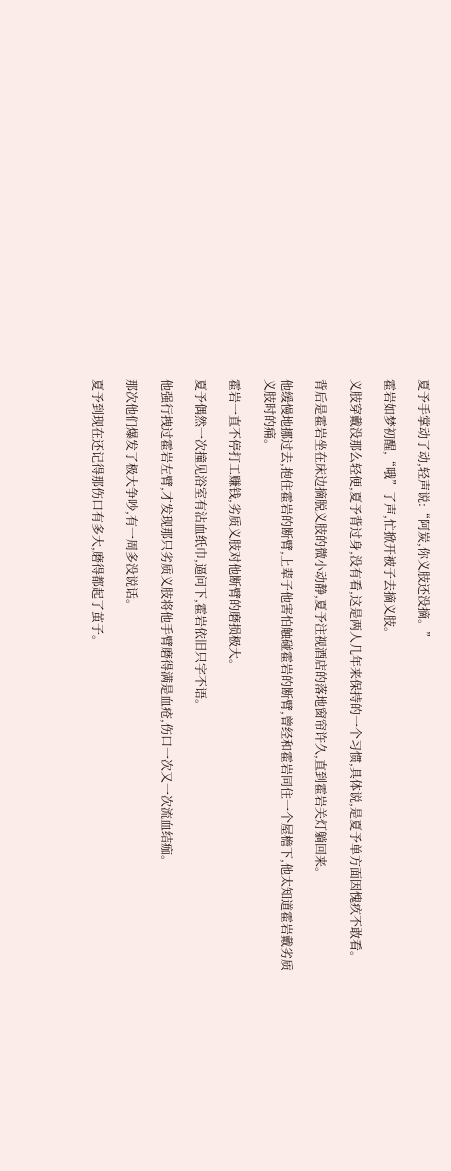夏予手掌动了动,轻声说:“阿炭,你义肢还没摘。”

霍岩如梦初醒,“哦”了声,忙掀开被子去摘义肢。

义肢穿戴没那么轻便,夏予背过身,没有看,这是两人几年来保持的一个习惯,具体说,是夏予单方面因愧疚不敢看。

背后是霍岩坐在床边摘脱义肢的微小动静,夏予注视酒店的落地窗帘许久,直到霍岩关灯躺回来。

他缓慢地挪过去,抱住霍岩的断臂,上辈子他害怕触碰霍岩的断臂,曾经和霍岩同住一个屋檐下,他太知道霍岩戴劣质义肢时的痛。

霍岩一直不停打工赚钱,劣质义肢对他断臂的磨损极大。

夏予偶然一次撞见浴室有沾血纸巾,逼问下,霍岩依旧只字不语。

他强行拽过霍岩左臂,才发现那只劣质义肢将他手臂磨得满是血疮,伤口一次又一次流血结痂。

那次他们爆发了极大争吵,有一周多没说话。

夏予到现在还记得那伤口有多大,磨得都起了茧子。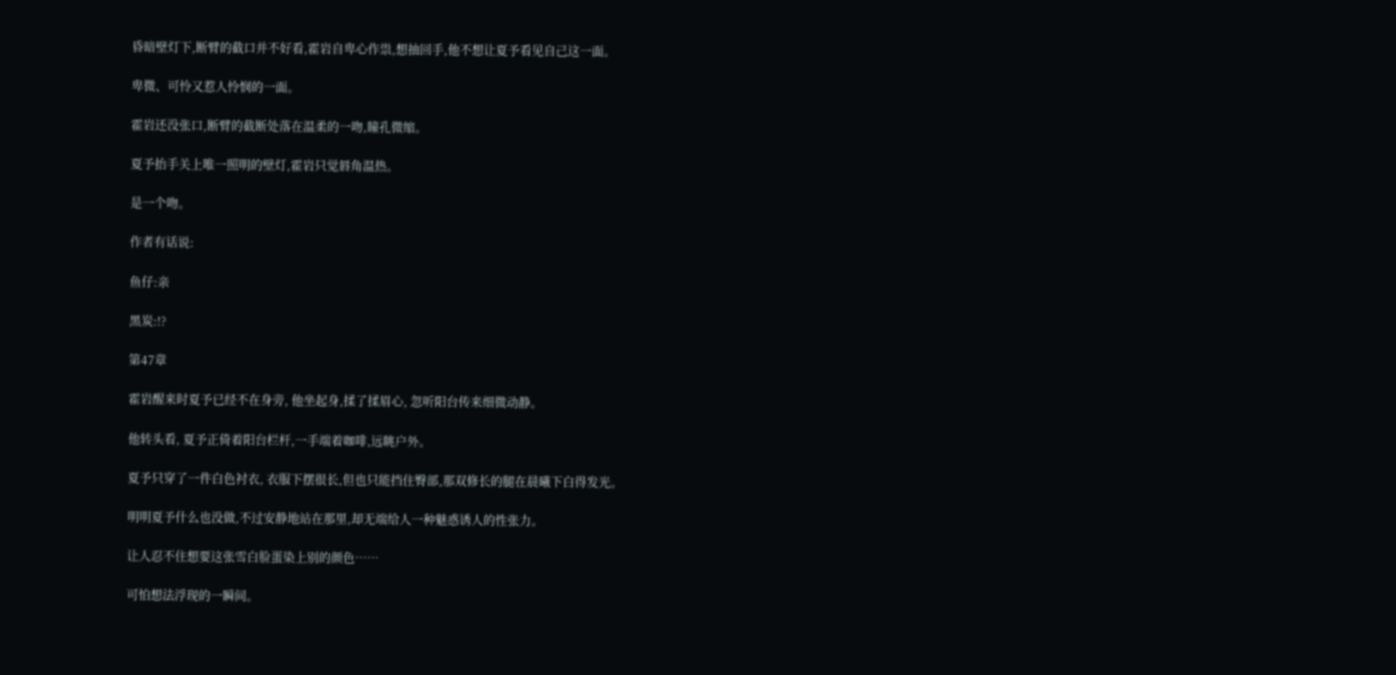昏暗壁灯下,断臂的截口并不好看,霍岩自卑心作祟,想抽回手,他不想让夏予看见自己这一面。

卑微、可怜又惹人怜悯的一面。

霍岩还没张口,断臂的截断处落在温柔的一吻,瞳孔微缩。

夏予抬手关上唯一照明的壁灯,霍岩只觉唇角温热。

是一个吻。

作者有话说:

鱼仔:亲

黑炭:!?

第47章

霍岩醒来时夏予已经不在身旁, 他坐起身,揉了揉眉心, 忽听阳台传来细微动静。

他转头看, 夏予正倚着阳台栏杆,一手端着咖啡,远眺户外。

夏予只穿了一件白色衬衣, 衣服下摆很长,但也只能挡住臀部,那双修长的腿在晨曦下白得发光。

明明夏予什么也没做,不过安静地站在那里,却无端给人一种魅惑诱人的性张力。

让人忍不住想要这张雪白脸蛋染上别的颜色……

可怕想法浮现的一瞬间。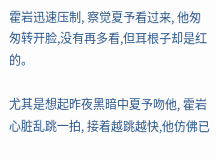霍岩迅速压制, 察觉夏予看过来, 他匆匆转开脸,没有再多看,但耳根子却是红的。

尤其是想起昨夜黑暗中夏予吻他, 霍岩心脏乱跳一拍, 接着越跳越快,他仿佛已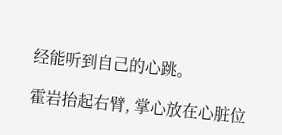经能听到自己的心跳。

霍岩抬起右臂, 掌心放在心脏位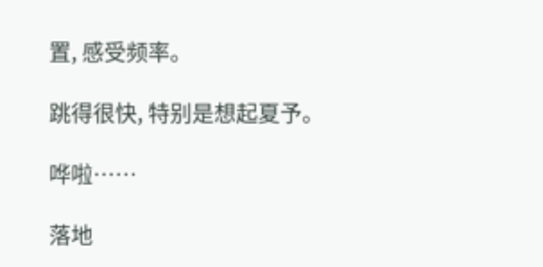置, 感受频率。

跳得很快, 特别是想起夏予。

哗啦……

落地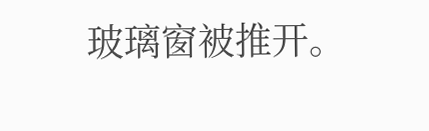玻璃窗被推开。